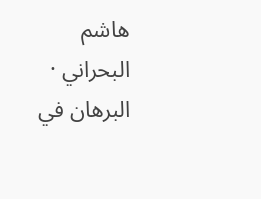هاشم البحراني · البرهان في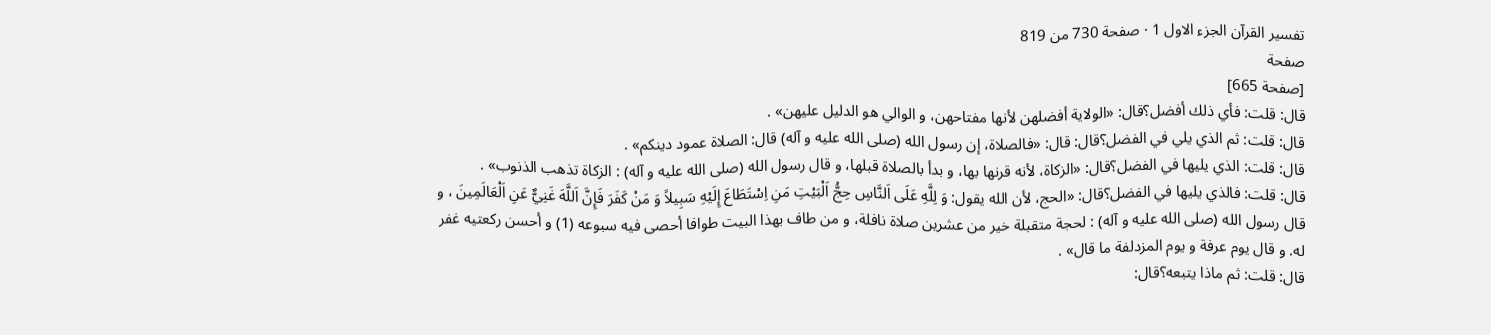تفسير القرآن الجزء الاول 1 · صفحة 730 من 819
صفحة
[صفحة 665]
قال: قلت: فأي ذلك أفضل؟قال: «الولاية أفضلهن لأنها مفتاحهن، و الوالي هو الدليل عليهن» .
قال: قلت: ثم الذي يلي في الفضل؟قال: قال: «فالصلاة، إن رسول الله (صلى الله عليه و آله) قال: الصلاة عمود دينكم» .
قال: قلت: الذي يليها في الفضل؟قال: «الزكاة، لأنه قرنها بها، و بدأ بالصلاة قبلها، و قال رسول الله (صلى الله عليه و آله) : الزكاة تذهب الذنوب» .
قال: قلت: فالذي يليها في الفضل؟قال: «الحج، لأن الله يقول: وَ لِلَّهِ عَلَى اَلنَّاسِ حِجُّ اَلْبَيْتِ مَنِ اِسْتَطَاعَ إِلَيْهِ سَبِيلاً وَ مَنْ كَفَرَ فَإِنَّ اَللَّهَ غَنِيٌّ عَنِ اَلْعَالَمِينَ ، و قال رسول الله (صلى الله عليه و آله) : لحجة متقبلة خير من عشرين صلاة نافلة، و من طاف بهذا البيت طوافا أحصى فيه سبوعه (1) و أحسن ركعتيه غفر له. و قال يوم عرفة و يوم المزدلفة ما قال» .
قال: قلت: ثم ماذا يتبعه؟قال: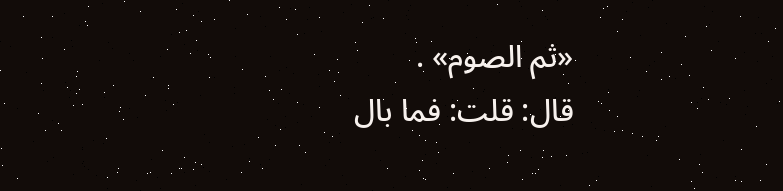«ثم الصوم» .
قال: قلت: فما بال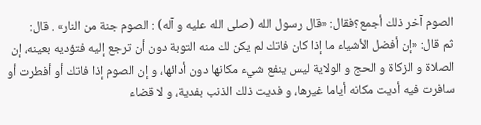الصوم آخر ذلك أجمع؟فقال: «قال رسول الله (صلى الله عليه و آله) : الصوم جنة من النار» . قال:
ثم قال: «إن أفضل الأشياء ما إذا كان فاتك لم يكن لك منه التوبة دون أن ترجع إليه فتؤديه بعينه، إن الصلاة و الزكاة و الحج و الولاية ليس ينفع شيء مكانها دون أدائها، و إن الصوم إذا فاتك أو أفطرت أو سافرت فيه أديت مكانه أياما غيرها، و فديت ذلك الذنب بفدية، و لا قضاء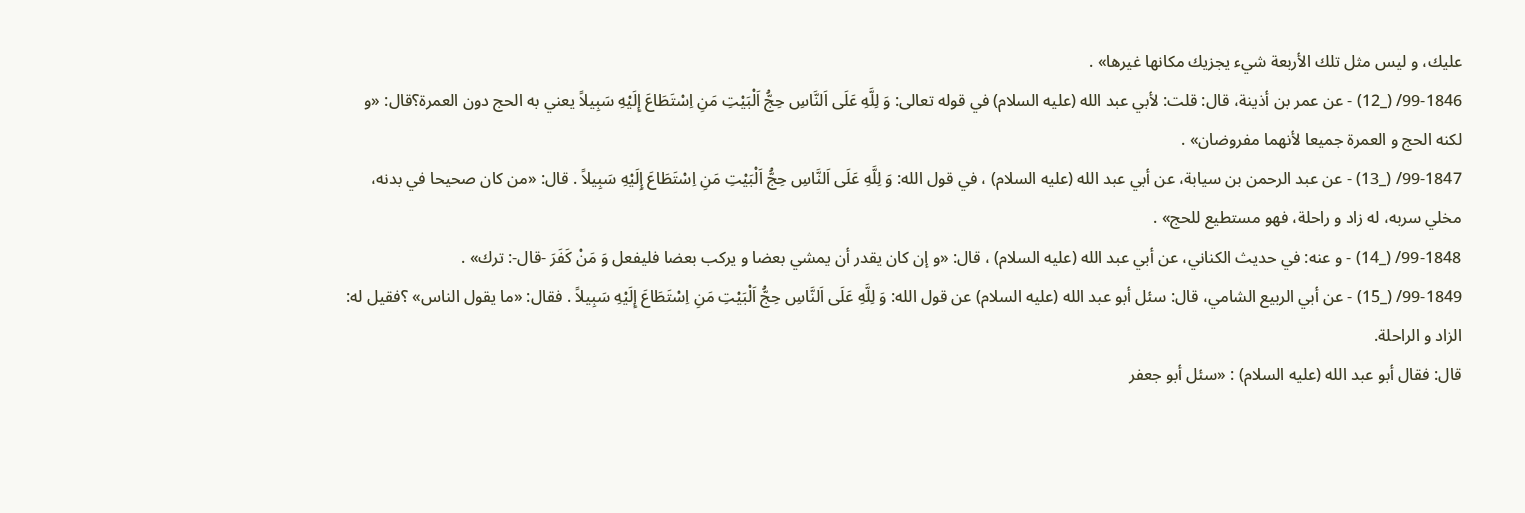عليك، و ليس مثل تلك الأربعة شيء يجزيك مكانها غيرها» .
99-1846/ (_12) - عن عمر بن أذينة، قال: قلت: لأبي عبد الله (عليه السلام) في قوله تعالى: وَ لِلَّهِ عَلَى اَلنَّاسِ حِجُّ اَلْبَيْتِ مَنِ اِسْتَطَاعَ إِلَيْهِ سَبِيلاً يعني به الحج دون العمرة؟قال: «و لكنه الحج و العمرة جميعا لأنهما مفروضان» .
99-1847/ (_13) - عن عبد الرحمن بن سيابة، عن أبي عبد الله (عليه السلام) ، في قول الله: وَ لِلَّهِ عَلَى اَلنَّاسِ حِجُّ اَلْبَيْتِ مَنِ اِسْتَطَاعَ إِلَيْهِ سَبِيلاً . قال: «من كان صحيحا في بدنه، مخلي سربه، له زاد و راحلة، فهو مستطيع للحج» .
99-1848/ (_14) - و عنه: في حديث الكناني، عن أبي عبد الله (عليه السلام) ، قال: «و إن كان يقدر أن يمشي بعضا و يركب بعضا فليفعل وَ مَنْ كَفَرَ -قال-: ترك» .
99-1849/ (_15) - عن أبي الربيع الشامي، قال: سئل أبو عبد الله (عليه السلام) عن قول الله: وَ لِلَّهِ عَلَى اَلنَّاسِ حِجُّ اَلْبَيْتِ مَنِ اِسْتَطَاعَ إِلَيْهِ سَبِيلاً . فقال: «ما يقول الناس» ؟فقيل له: الزاد و الراحلة.
قال: فقال أبو عبد الله (عليه السلام) : «سئل أبو جعفر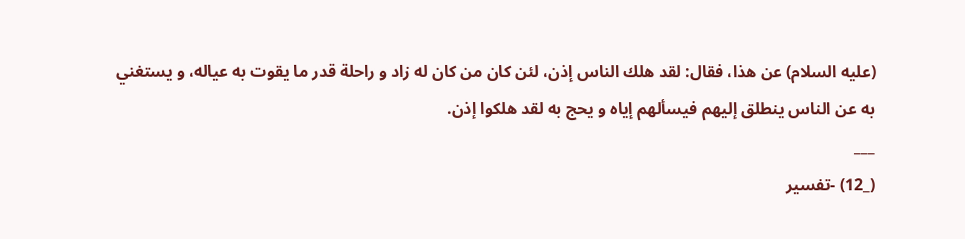(عليه السلام) عن هذا، فقال: لقد هلك الناس إذن، لئن كان من كان له زاد و راحلة قدر ما يقوت به عياله، و يستغني به عن الناس ينطلق إليهم فيسألهم إياه و يحج به لقد هلكوا إذن.
___
(_12) -تفسير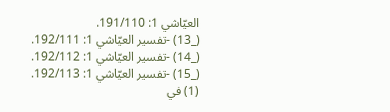العيّاشي 1: 191/110.
(_13) -تفسير العيّاشي 1: 192/111.
(_14) -تفسير العيّاشي 1: 192/112.
(_15) -تفسير العيّاشي 1: 192/113.
(1) في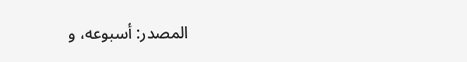المصدر: أسبوعه، و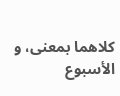كلاهما بمعنى، و الأسبوع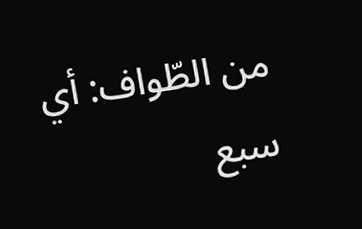من الطّواف: أي سبع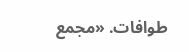طوافات. «مجمع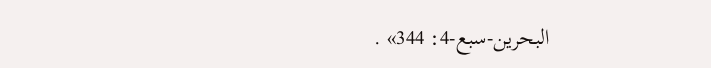البحرين-سبع-4: 344» .